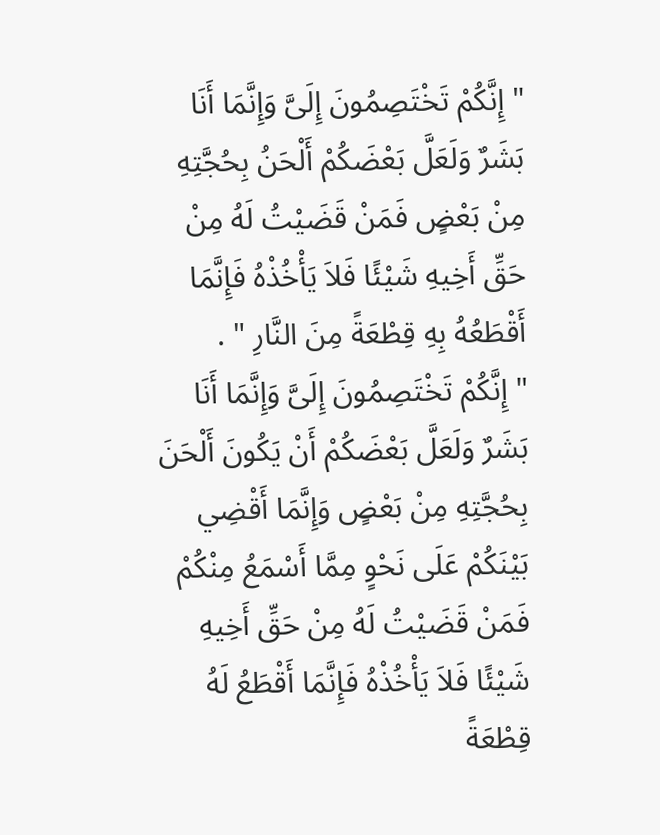" إِنَّكُمْ تَخْتَصِمُونَ إِلَىَّ وَإِنَّمَا أَنَا بَشَرٌ وَلَعَلَّ بَعْضَكُمْ أَلْحَنُ بِحُجَّتِهِ مِنْ بَعْضٍ فَمَنْ قَضَيْتُ لَهُ مِنْ حَقِّ أَخِيهِ شَيْئًا فَلاَ يَأْخُذْهُ فَإِنَّمَا أَقْطَعُهُ بِهِ قِطْعَةً مِنَ النَّارِ " .
" إِنَّكُمْ تَخْتَصِمُونَ إِلَىَّ وَإِنَّمَا أَنَا بَشَرٌ وَلَعَلَّ بَعْضَكُمْ أَنْ يَكُونَ أَلْحَنَ بِحُجَّتِهِ مِنْ بَعْضٍ وَإِنَّمَا أَقْضِي بَيْنَكُمْ عَلَى نَحْوٍ مِمَّا أَسْمَعُ مِنْكُمْ فَمَنْ قَضَيْتُ لَهُ مِنْ حَقِّ أَخِيهِ شَيْئًا فَلاَ يَأْخُذْهُ فَإِنَّمَا أَقْطَعُ لَهُ قِطْعَةً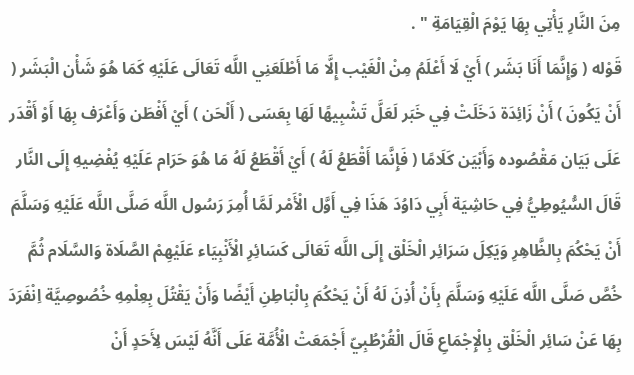مِنَ النَّارِ يَأْتِي بِهَا يَوْمَ الْقِيَامَةِ " .
قَوْله ( وَإِنَّمَا أَنَا بَشَر ) أَيْ لَا أَعْلَمُ مِنْ الْغَيْب إِلَّا مَا أَطْلَعَنِي اللَّه تَعَالَى عَلَيْهِ كَمَا هُوَ شَأْن الْبَشَر ( أَنْ يَكُونَ ) أَنْ زَائِدَة دَخَلَتْ فِي خَبَر لَعَلَّ تَشْبِيهًا لَهَا بِعَسَى ( أَلْحَن ) أَيْ أَفْطَن وَأَعْرَف بِهَا أَوْ أَقْدَر عَلَى بَيَان مَقْصُوده وَأَبْيَن كَلَامًا ( فَإِنَّمَا أَقْطَعُ لَهُ ) أَيْ أَقْطَعُ لَهُ مَا هُوَ حَرَام عَلَيْهِ يُفْضِيهِ إِلَى النَّار قَالَ السُّيُوطِيُّ فِي حَاشِيَة أَبِي دَاوُدَ هَذَا فِي أَوَّل الْأَمْر لَمَّا أُمِرَ رَسُول اللَّه صَلَّى اللَّه عَلَيْهِ وَسَلَّمَ أَنْ يَحْكُمَ بِالظَّاهِرِ وَيَكِلَ سَرَائِر الْخَلْق إِلَى اللَّه تَعَالَى كَسَائِرِ الْأَنْبِيَاء عَلَيْهِمْ الصَّلَاة وَالسَّلَام ثُمَّ خُصَّ صَلَّى اللَّه عَلَيْهِ وَسَلَّمَ بِأَنْ أُذِنَ لَهُ أَنْ يَحْكُمَ بِالْبَاطِنِ أَيْضًا وَأَنْ يَقْتُلَ بِعِلْمِهِ خُصُوصِيَّة اِنْفَرَدَ بِهَا عَنْ سَائِر الْخَلْق بِالْإِجْمَاعِ قَالَ الْقُرْطُبِيّ أَجْمَعَتْ الْأُمَّة عَلَى أَنَّهُ لَيْسَ لِأَحَدٍ أَنْ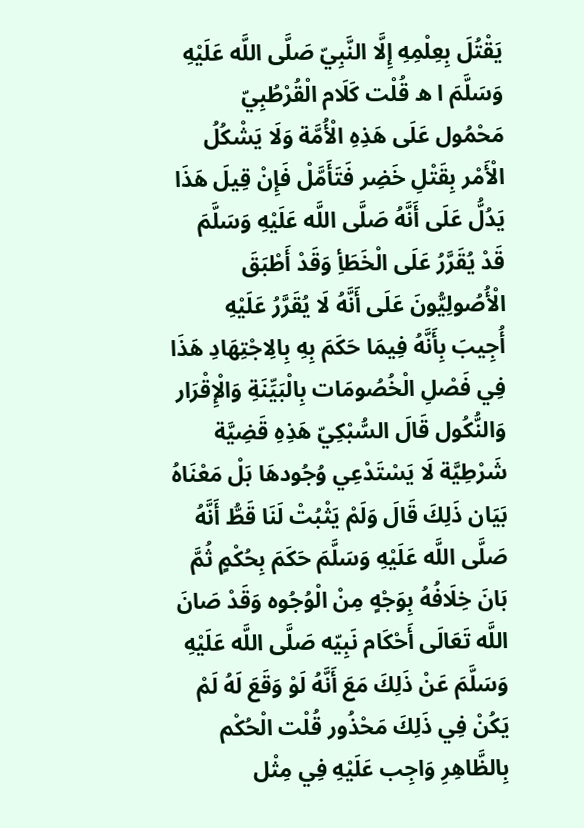يَقْتُلَ بِعِلْمِهِ إِلَّا النَّبِيّ صَلَّى اللَّه عَلَيْهِ وَسَلَّمَ ا ه قُلْت كَلَام الْقُرْطُبِيّ مَحْمُول عَلَى هَذِهِ الْأُمَّة وَلَا يَشْكُلُ الْأَمْر بِقَتْلِ خَضِر فَتَأَمَّلْ فَإِنْ قِيلَ هَذَا يَدُلُّ عَلَى أَنَّهُ صَلَّى اللَّه عَلَيْهِ وَسَلَّمَ قَدْ يُقَرَّرُ عَلَى الْخَطَأِ وَقَدْ أَطْبَقَ الْأُصُولِيُّونَ عَلَى أَنَّهُ لَا يُقَرَّرُ عَلَيْهِ أُجِيبَ بِأَنَّهُ فِيمَا حَكَمَ بِهِ بِالِاجْتِهَادِ هَذَا فِي فَصْلِ الْخُصُومَات بِالْبَيِّنَةِ وَالْإِقْرَار وَالنُّكُول قَالَ السُّبْكِيّ هَذِهِ قَضِيَّة شَرْطِيَّة لَا يَسْتَدْعِي وُجُودهَا بَلْ مَعْنَاهُ بَيَان ذَلِكَ قَالَ وَلَمْ يَثْبُتْ لَنَا قَطُّ أَنَّهُ صَلَّى اللَّه عَلَيْهِ وَسَلَّمَ حَكَمَ بِحُكْمٍ ثُمَّ بَانَ خِلَافُهُ بِوَجْهٍ مِنْ الْوُجُوه وَقَدْ صَانَ اللَّه تَعَالَى أَحْكَام نَبِيّه صَلَّى اللَّه عَلَيْهِ وَسَلَّمَ عَنْ ذَلِكَ مَعَ أَنَّهُ لَوْ وَقَعَ لَهُ لَمْ يَكُنْ فِي ذَلِكَ مَحْذُور قُلْت الْحُكْم بِالظَّاهِرِ وَاجِب عَلَيْهِ فِي مِثْل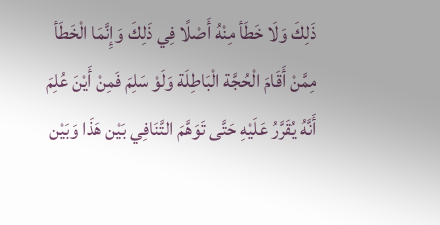ذَلِكَ وَلَا خَطَأ مِنْهُ أَصْلًا فِي ذَلِكَ وَإِنَّمَا الْخَطَأ مِمَّنْ أَقَامَ الْحُجَّة الْبَاطِلَة وَلَوْ سَلِمَ فَمِنْ أَيْنَ عُلِمَ أَنَّهُ يُقَرَّرُ عَلَيْهِ حَتَّى تَوَهَّمَ التَّنَافِي بَيْن هَذَا وَبَيْن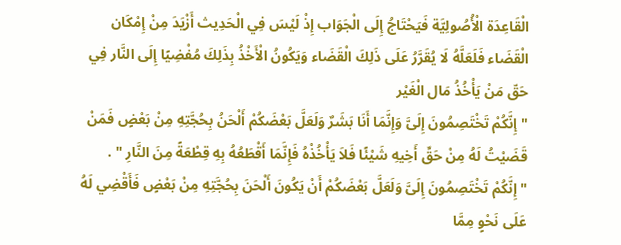الْقَاعِدَة الْأُصُولِيَّة فَيَحْتَاجُ إِلَى الْجَوَاب إِذْ لَيْسَ فِي الْحَدِيث أَزْيَدَ مِنْ إِمْكَان الْقَضَاء فَلَعَلَّهُ لَا يُقَرَّرُ عَلَى ذَلِكَ الْقَضَاء وَيَكُونُ الْأَخْذُ بِذَلِكَ مُفْضِيًا إِلَى النَّار فِي حَقّ مَنْ يَأْخُذُ مَال الْغَيْر
" إِنَّكُمْ تَخْتَصِمُونَ إِلَىَّ وَإِنَّمَا أَنَا بَشَرٌ وَلَعَلَّ بَعْضَكُمْ أَلْحَنُ بِحُجَّتِهِ مِنْ بَعْضٍ فَمَنْ قَضَيْتُ لَهُ مِنْ حَقِّ أَخِيهِ شَيْئًا فَلاَ يَأْخُذْهُ فَإِنَّمَا أَقْطَعُهُ بِهِ قِطْعَةً مِنَ النَّارِ " .
" إِنَّكُمْ تَخْتَصِمُونَ إِلَىَّ وَلَعَلَّ بَعْضَكُمْ أَنْ يَكُونَ أَلْحَنَ بِحُجَّتِهِ مِنْ بَعْضٍ فَأَقْضِي لَهُ عَلَى نَحْوٍ مِمَّا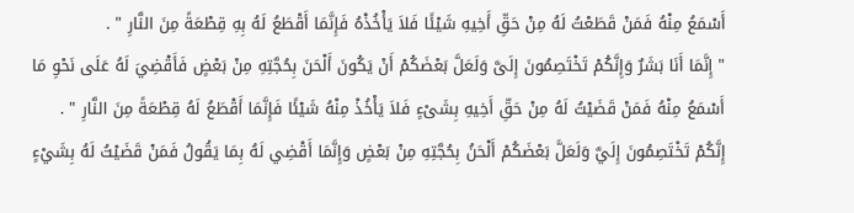أَسْمَعُ مِنْهُ فَمَنْ قَطَعْتُ لَهُ مِنْ حَقِّ أَخِيهِ شَيْئًا فَلاَ يَأْخُذْهُ فَإِنَّمَا أَقْطَعُ لَهُ بِهِ قِطْعَةً مِنَ النَّارِ " .
" إِنَّمَا أَنَا بَشَرٌ وَإِنَّكُمْ تَخْتَصِمُونَ إِلَىَّ وَلَعَلَّ بَعْضَكُمْ أَنْ يَكُونَ أَلْحَنَ بِحُجَّتِهِ مِنْ بَعْضٍ فَأَقْضِيَ لَهُ عَلَى نَحْوِ مَا أَسْمَعُ مِنْهُ فَمَنْ قَضَيْتُ لَهُ مِنْ حَقِّ أَخِيهِ بِشَىْءٍ فَلاَ يَأْخُذْ مِنْهُ شَيْئًا فَإِنَّمَا أَقْطَعُ لَهُ قِطْعَةً مِنَ النَّارِ " .
إِنَّكُمْ تَخْتَصِمُونَ إِلَيَّ وَلَعَلَّ بَعْضَكُمْ أَلْحَنُ بِحُجَّتِهِ مِنْ بَعْضٍ وَإِنَّمَا أَقْضِي لَهُ بِمَا يَقُولُ فَمَنْ قَضَيْتُ لَهُ بِشَيْءٍ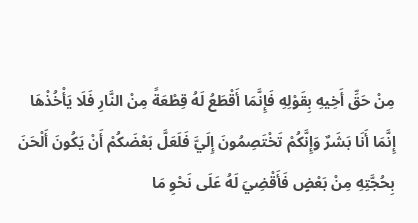مِنْ حَقِّ أَخِيهِ بِقَوْلِهِ فَإِنَّمَا أَقْطَعُ لَهُ قِطْعَةً مِنْ النَّارِ فَلَا يَأْخُذْهَا
إِنَّمَا أَنَا بَشَرٌ وَإِنَّكُمْ تَخْتَصِمُونَ إِلَيَّ فَلَعَلَّ بَعْضَكُمْ أَنْ يَكُونَ أَلْحَنَ بِحُجَّتِهِ مِنْ بَعْضٍ فَأَقْضِيَ لَهُ عَلَى نَحْوِ مَا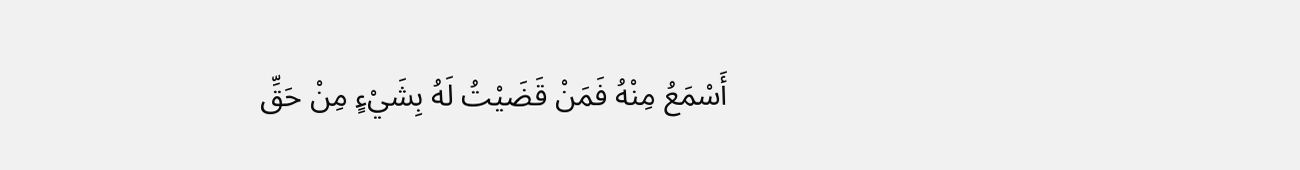أَسْمَعُ مِنْهُ فَمَنْ قَضَيْتُ لَهُ بِشَيْءٍ مِنْ حَقِّ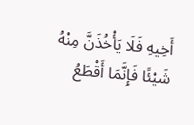أَخِيهِ فَلَا يَأْخُذَنَّ مِنْهُ شَيْئًا فَإِنَّمَا أَقْطَعُ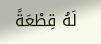لَهُ قِطْعَةً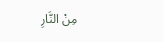مِنْ النَّارِ